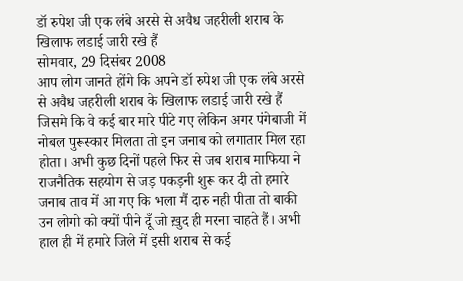डॉ रुपेश जी एक लंबे अरसे से अवैध जहरीली शराब के खिलाफ लडाई जारी रखे हैं
सोमवार, 29 दिसंबर 2008
आप लोग जानते होंगे कि अपने डॉ रुपेश जी एक लंबे अरसे से अवैध जहरीली शराब के खिलाफ लडाई जारी रखे हैं जिसमे कि वे कई बार मारे पीटे गए लेकिन अगर पंगेबाजी में नोबल पुरूस्कार मिलता तो इन जनाब को लगातार मिल रहा होता। अभी कुछ दिनों पहले फिर से जब शराब माफिया ने राजनैतिक सहयोग से जड़ पकड़नी शुरू कर दी तो हमारे जनाब ताव में आ गए कि भला मैं दारु नही पीता तो बाकी उन लोगो को क्यों पीने दूँ जो ख़ुद ही मरना चाहते हैं। अभी हाल ही में हमारे जिले में इसी शराब से कई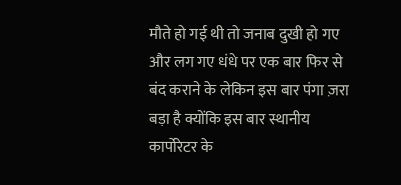मौते हो गई थी तो जनाब दुखी हो गए और लग गए धंधे पर एक बार फिर से बंद कराने के लेकिन इस बार पंगा ज़रा बड़ा है क्योंकि इस बार स्थानीय कार्पोरेटर के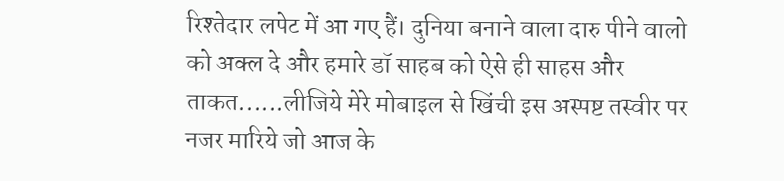रिश्तेदार लपेट में आ गए हैं। दुनिया बनाने वाला दारु पीने वालो को अक्ल दे और हमारे डॉ साहब को ऐसे ही साहस और ताकत......लीजिये मेरे मोबाइल से खिंची इस अस्पष्ट तस्वीर पर नजर मारिये जो आज के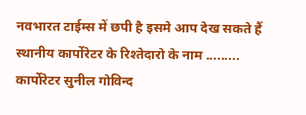नवभारत टाईम्स में छपी है इसमे आप देख सकते हैं स्थानीय कार्पोरेटर के रिश्तेदारो के नाम ......... कार्पोरेटर सुनील गोविन्द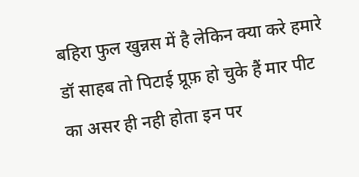बहिरा फुल खुन्नस में है लेकिन क्या करे हमारे डॉ साहब तो पिटाई प्रूफ़ हो चुके हैं मार पीट का असर ही नही होता इन पर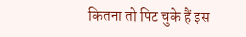कितना तो पिट चुके हैं इस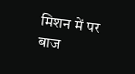मिशन में पर बाज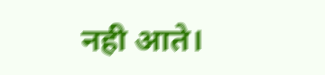नही आते।